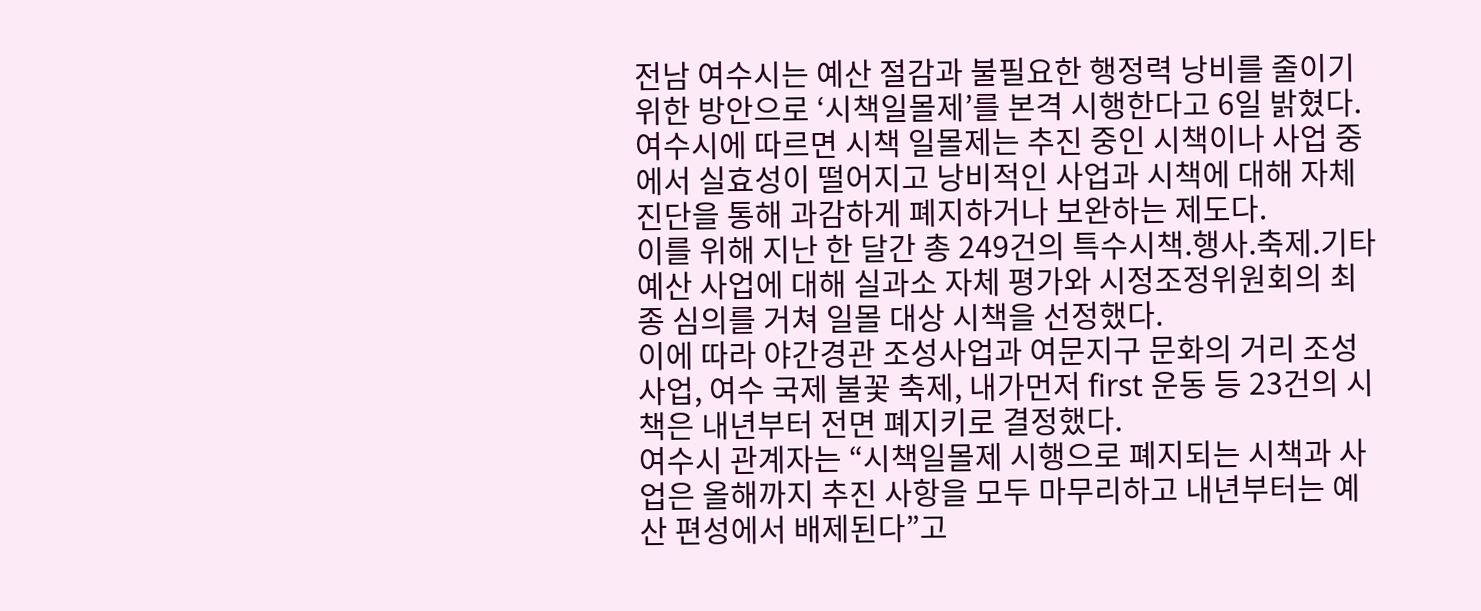전남 여수시는 예산 절감과 불필요한 행정력 낭비를 줄이기 위한 방안으로 ‘시책일몰제’를 본격 시행한다고 6일 밝혔다.
여수시에 따르면 시책 일몰제는 추진 중인 시책이나 사업 중에서 실효성이 떨어지고 낭비적인 사업과 시책에 대해 자체 진단을 통해 과감하게 폐지하거나 보완하는 제도다.
이를 위해 지난 한 달간 총 249건의 특수시책.행사.축제.기타예산 사업에 대해 실과소 자체 평가와 시정조정위원회의 최종 심의를 거쳐 일몰 대상 시책을 선정했다.
이에 따라 야간경관 조성사업과 여문지구 문화의 거리 조성사업, 여수 국제 불꽃 축제, 내가먼저 first 운동 등 23건의 시책은 내년부터 전면 폐지키로 결정했다.
여수시 관계자는 “시책일몰제 시행으로 폐지되는 시책과 사업은 올해까지 추진 사항을 모두 마무리하고 내년부터는 예산 편성에서 배제된다”고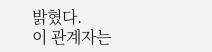밝혔다.
이 관계자는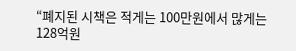“폐지된 시책은 적게는 100만원에서 많게는 128억원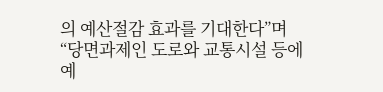의 예산절감 효과를 기대한다”며 “당면과제인 도로와 교통시설 등에 예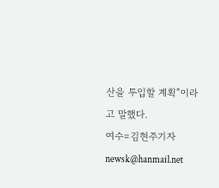산을 투입할 계획”이라고 말했다.
여수=김현주기자 newsk@hanmail.net